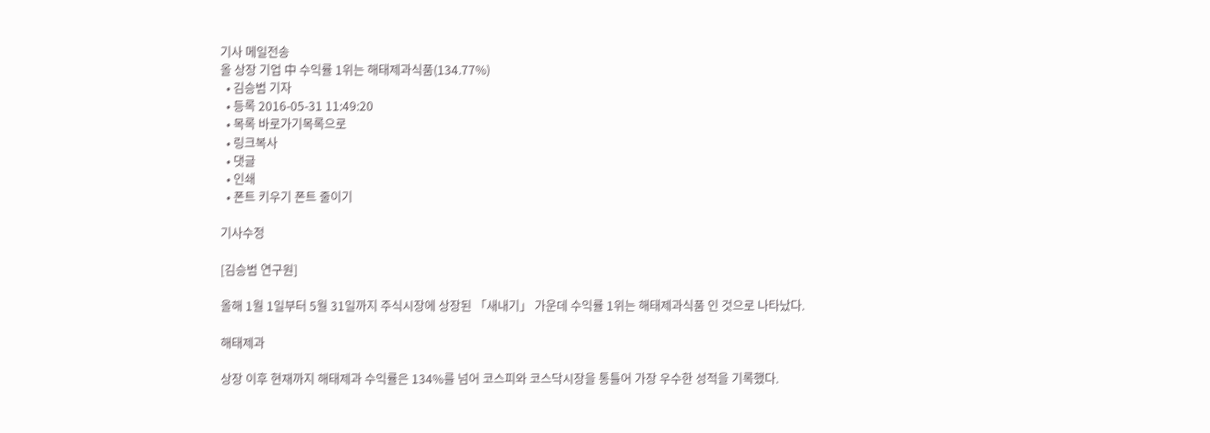기사 메일전송
올 상장 기업 中 수익률 1위는 해태제과식품(134.77%)
  • 김승범 기자
  • 등록 2016-05-31 11:49:20
  • 목록 바로가기목록으로
  • 링크복사
  • 댓글
  • 인쇄
  • 폰트 키우기 폰트 줄이기

기사수정

[김승범 연구원]

올해 1월 1일부터 5월 31일까지 주식시장에 상장된 「새내기」 가운데 수익률 1위는 해태제과식품 인 것으로 나타났다.

해태제과

상장 이후 현재까지 해태제과 수익률은 134%를 넘어 코스피와 코스닥시장을 통틀어 가장 우수한 성적을 기록했다.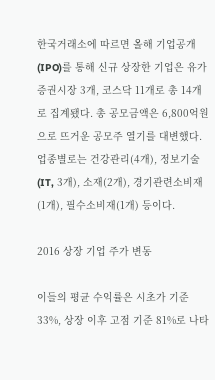한국거래소에 따르면 올해 기업공개(IPO)를 통해 신규 상장한 기업은 유가증권시장 3개, 코스닥 11개로 총 14개로 집계됐다. 총 공모금액은 6,800억원으로 뜨거운 공모주 열기를 대변했다. 업종별로는 건강관리(4개), 정보기술(IT, 3개), 소재(2개), 경기관련소비재(1개), 필수소비재(1개) 등이다.

2016 상장 기업 주가 변동

이들의 평균 수익률은 시초가 기준 33%, 상장 이후 고점 기준 81%로 나타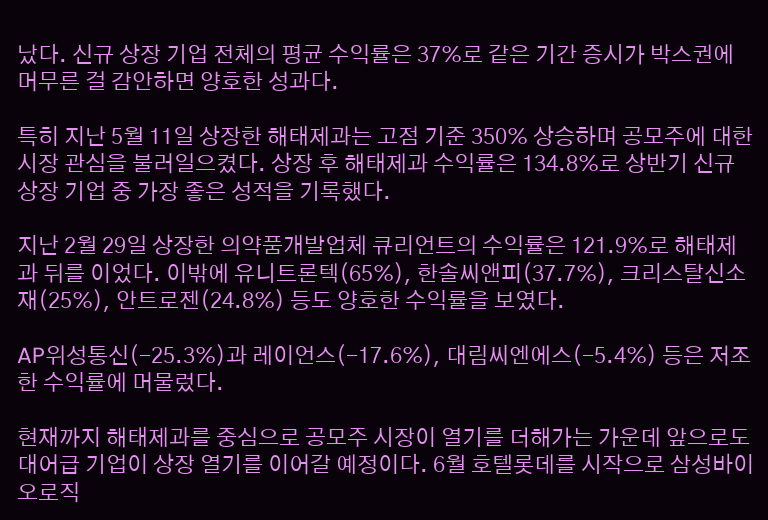났다. 신규 상장 기업 전체의 평균 수익률은 37%로 같은 기간 증시가 박스권에 머무른 걸 감안하면 양호한 성과다.

특히 지난 5월 11일 상장한 해태제과는 고점 기준 350% 상승하며 공모주에 대한 시장 관심을 불러일으켰다. 상장 후 해태제과 수익률은 134.8%로 상반기 신규 상장 기업 중 가장 좋은 성적을 기록했다.

지난 2월 29일 상장한 의약품개발업체 큐리언트의 수익률은 121.9%로 해태제과 뒤를 이었다. 이밖에 유니트론텍(65%), 한솔씨앤피(37.7%), 크리스탈신소재(25%), 안트로젠(24.8%) 등도 양호한 수익률을 보였다.

AP위성통신(-25.3%)과 레이언스(-17.6%), 대림씨엔에스(-5.4%) 등은 저조한 수익률에 머물렀다.

현재까지 해태제과를 중심으로 공모주 시장이 열기를 더해가는 가운데 앞으로도 대어급 기업이 상장 열기를 이어갈 예정이다. 6월 호텔롯데를 시작으로 삼성바이오로직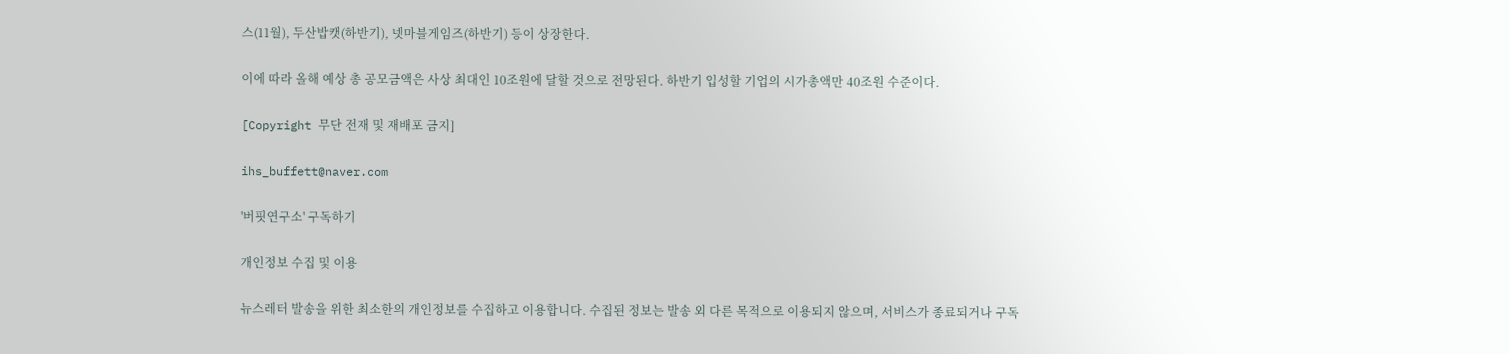스(11월), 두산밥캣(하반기), 넷마블게임즈(하반기) 등이 상장한다.

이에 따라 올해 예상 총 공모금액은 사상 최대인 10조원에 달할 것으로 전망된다. 하반기 입성할 기업의 시가총액만 40조원 수준이다.

[Copyright 무단 전재 및 재배포 금지]

ihs_buffett@naver.com

'버핏연구소' 구독하기

개인정보 수집 및 이용

뉴스레터 발송을 위한 최소한의 개인정보를 수집하고 이용합니다. 수집된 정보는 발송 외 다른 목적으로 이용되지 않으며, 서비스가 종료되거나 구독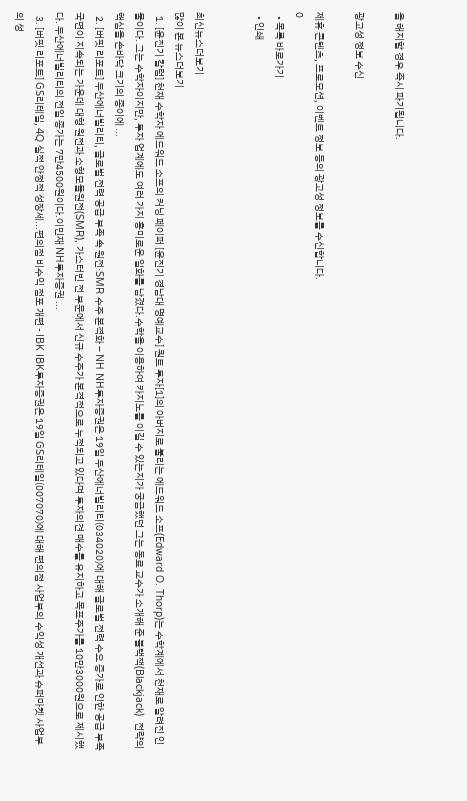을 해지할 경우 즉시 파기됩니다.

광고성 정보 수신

제휴 콘텐츠, 프로모션, 이벤트 정보 등의 광고성 정보를 수신합니다.
0
  • 목록 바로가기
  • 인쇄


최신뉴스더보기
많이 본 뉴스더보기
  1. [윤진기 칼럼] 천재 수학자 에드워드 소프의 커닝 페이퍼 [윤진기 경남대 명예교수] 퀀트 투자[1]의 아버지로 불리는 에드워드 소프(Edward O. Thorp)는 수학계에서 천재로 알려진 인물이다. 그는 수학자이지만, 투자 업계에도 여러 가지 흥미로운 일화를 남겼다.수학을 이용하여 카지노를 이길 수 있는지가 궁금했던 그는 동료 교수가 소개해 준 블랙잭(Blackjack)  전략의 핵심을 손바닥 크기의 종이에 ...
  2. [버핏 리포트] 두산에너빌리티, 글로벌 전력 공급 부족 속 원전·SMR 수주 본격화 – NH NH투자증권은 19일 두산에너빌리티(034020)에 대해 글로벌 전력 수요 증가로 인한 공급 부족 국면이 지속되는 가운데 대형 원전과 소형모듈원전(SMR), 가스터빈 전 부문에서 신규 수주가 본격적으로 누적되고 있다며 투자의견 매수를 유지하고 목표주가를 10만3000원으로 제시했다. 두산에너빌리티의 전일 종가는 7만4500원이다.이민재 NH투자증권 ...
  3. [버핏 리포트] GS리테일, 4Q 실적 안정적 성장세...편의점 비수익 점포 개편 - IBK IBK투자증권은 19일 GS리테일(007070)에 대해 편의점 사업부의 수익성 개선과 슈퍼마켓 사업부의 성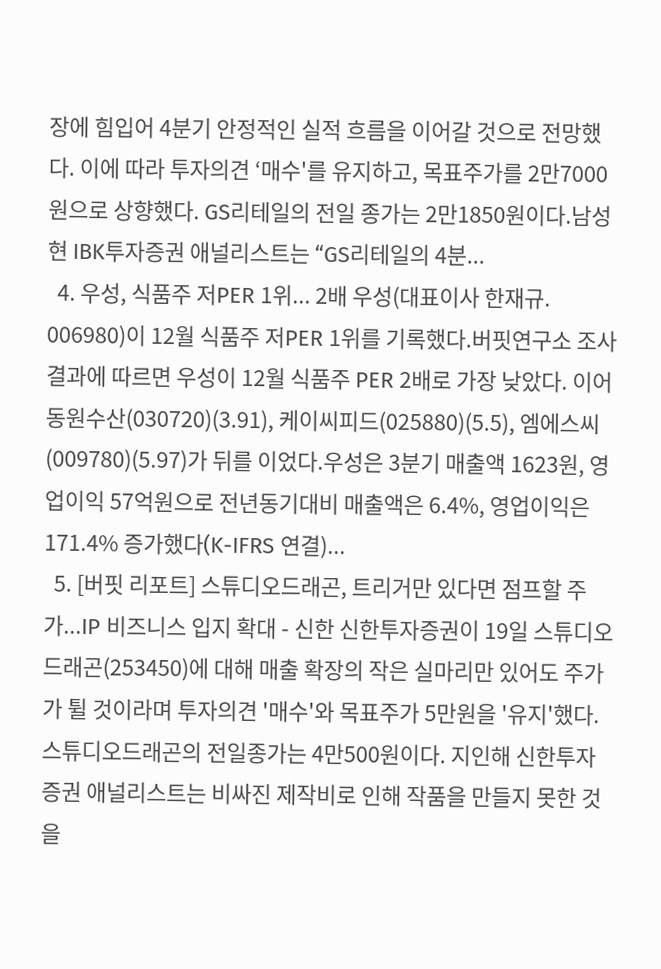장에 힘입어 4분기 안정적인 실적 흐름을 이어갈 것으로 전망했다. 이에 따라 투자의견 ‘매수'를 유지하고, 목표주가를 2만7000원으로 상향했다. GS리테일의 전일 종가는 2만1850원이다.남성현 IBK투자증권 애널리스트는 “GS리테일의 4분...
  4. 우성, 식품주 저PER 1위... 2배 우성(대표이사 한재규. 006980)이 12월 식품주 저PER 1위를 기록했다.버핏연구소 조사 결과에 따르면 우성이 12월 식품주 PER 2배로 가장 낮았다. 이어 동원수산(030720)(3.91), 케이씨피드(025880)(5.5), 엠에스씨(009780)(5.97)가 뒤를 이었다.우성은 3분기 매출액 1623원, 영업이익 57억원으로 전년동기대비 매출액은 6.4%, 영업이익은 171.4% 증가했다(K-IFRS 연결)...
  5. [버핏 리포트] 스튜디오드래곤, 트리거만 있다면 점프할 주가...IP 비즈니스 입지 확대 - 신한 신한투자증권이 19일 스튜디오드래곤(253450)에 대해 매출 확장의 작은 실마리만 있어도 주가가 튈 것이라며 투자의견 '매수'와 목표주가 5만원을 '유지'했다. 스튜디오드래곤의 전일종가는 4만500원이다. 지인해 신한투자증권 애널리스트는 비싸진 제작비로 인해 작품을 만들지 못한 것을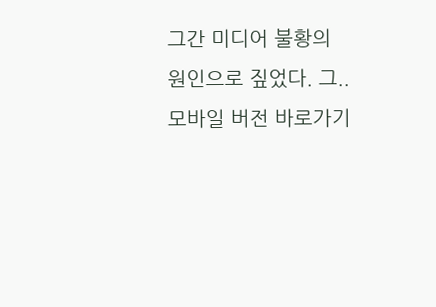그간 미디어 불황의 원인으로 짚었다. 그..
모바일 버전 바로가기